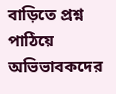বাড়িতে প্রশ্ন পাঠিয়ে অভিভাবকদের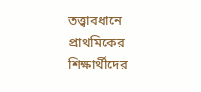তত্ত্বাবধানে প্রাথমিকের শিক্ষার্থীদের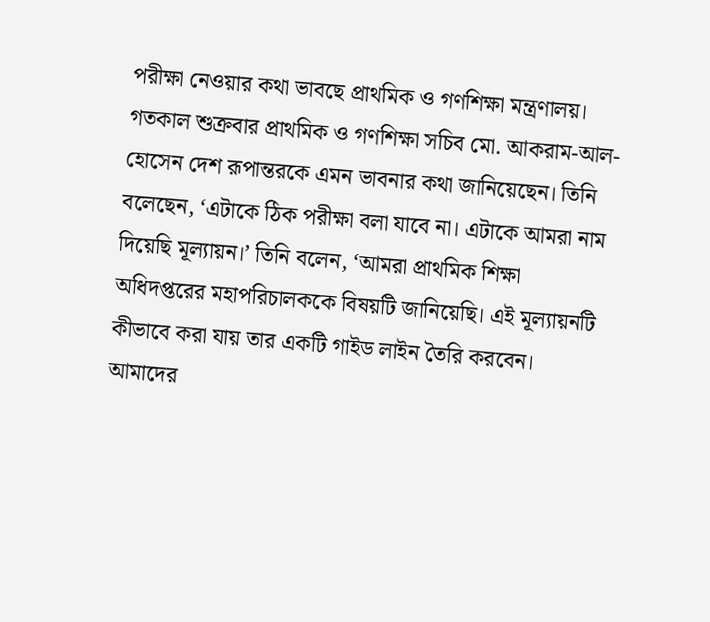পরীক্ষা নেওয়ার কথা ভাবছে প্রাথমিক ও গণশিক্ষা মন্ত্রণালয়। গতকাল শুক্রবার প্রাথমিক ও গণশিক্ষা সচিব মো. আকরাম-আল-হোসেন দেশ রূপান্তরকে এমন ভাবনার কথা জানিয়েছেন। তিনি বলেছেন, ‘এটাকে ঠিক পরীক্ষা বলা যাবে না। এটাকে আমরা নাম দিয়েছি মূল্যায়ন।’ তিনি বলেন, ‘আমরা প্রাথমিক শিক্ষা অধিদপ্তরের মহাপরিচালককে বিষয়টি জানিয়েছি। এই মূল্যায়নটি কীভাবে করা যায় তার একটি গাইড লাইন তৈরি করবেন। আমাদের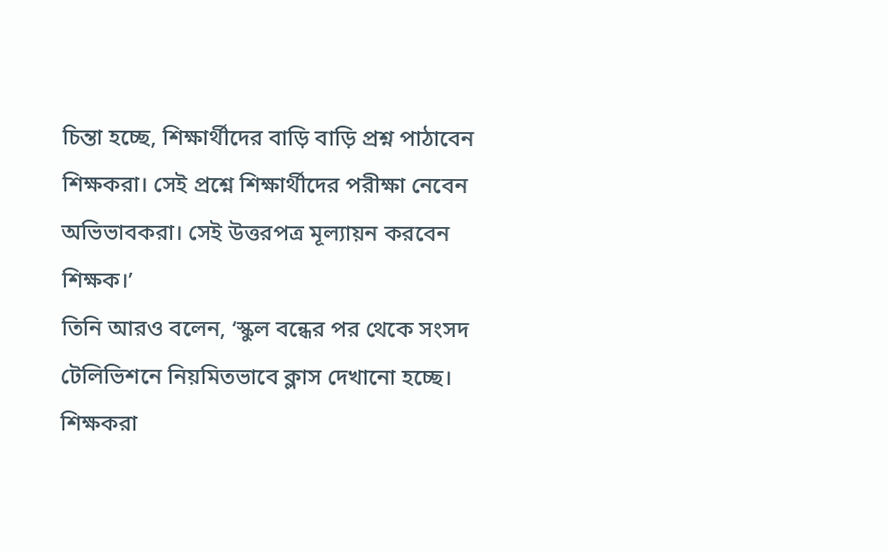চিন্তা হচ্ছে, শিক্ষার্থীদের বাড়ি বাড়ি প্রশ্ন পাঠাবেন শিক্ষকরা। সেই প্রশ্নে শিক্ষার্থীদের পরীক্ষা নেবেন অভিভাবকরা। সেই উত্তরপত্র মূল্যায়ন করবেন শিক্ষক।’
তিনি আরও বলেন, ‘স্কুল বন্ধের পর থেকে সংসদ টেলিভিশনে নিয়মিতভাবে ক্লাস দেখানো হচ্ছে। শিক্ষকরা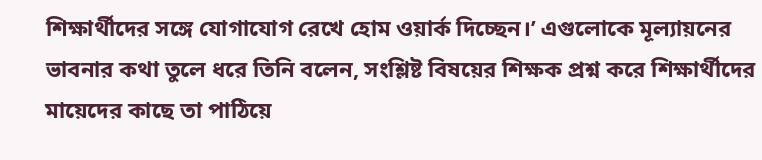শিক্ষার্থীদের সঙ্গে যোগাযোগ রেখে হোম ওয়ার্ক দিচ্ছেন।’ এগুলোকে মূল্যায়নের ভাবনার কথা তুলে ধরে তিনি বলেন, সংশ্লিষ্ট বিষয়ের শিক্ষক প্রশ্ন করে শিক্ষার্থীদের মায়েদের কাছে তা পাঠিয়ে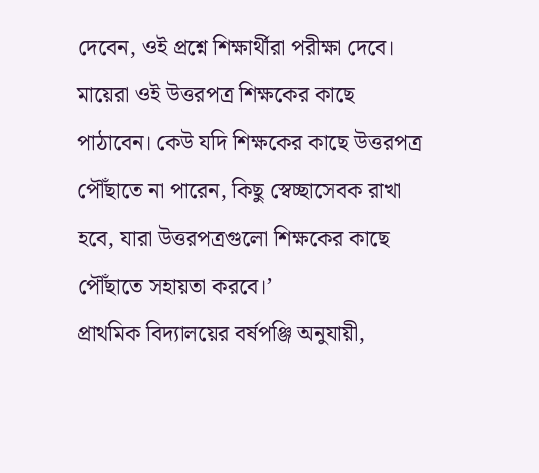দেবেন, ওই প্রশ্নে শিক্ষার্থীরা পরীক্ষা দেবে। মায়েরা ওই উত্তরপত্র শিক্ষকের কাছে পাঠাবেন। কেউ যদি শিক্ষকের কাছে উত্তরপত্র পৌঁছাতে না পারেন, কিছু স্বেচ্ছাসেবক রাখা হবে, যারা উত্তরপত্রগুলো শিক্ষকের কাছে পৌঁছাতে সহায়তা করবে।’
প্রাথমিক বিদ্যালয়ের বর্ষপঞ্জি অনুযায়ী,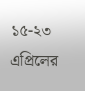১৫-২৩ এপ্রিলের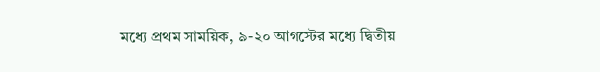মধ্যে প্রথম সাময়িক, ৯-২০ আগস্টের মধ্যে দ্বিতীয়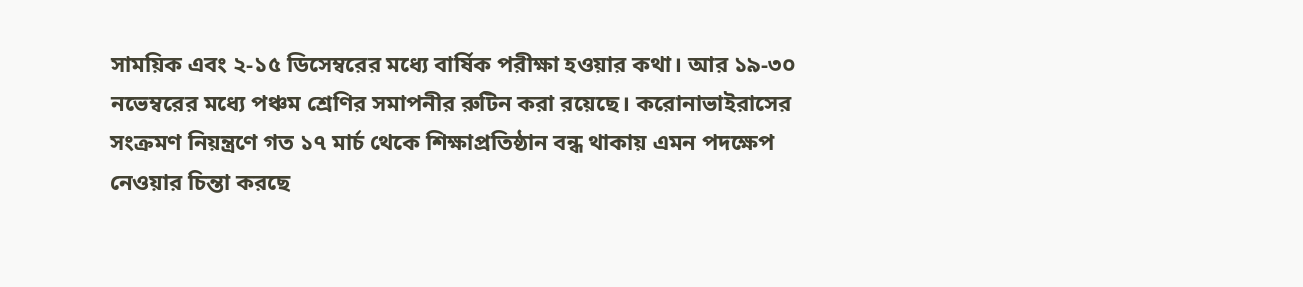সাময়িক এবং ২-১৫ ডিসেম্বরের মধ্যে বার্ষিক পরীক্ষা হওয়ার কথা। আর ১৯-৩০ নভেম্বরের মধ্যে পঞ্চম শ্রেণির সমাপনীর রুটিন করা রয়েছে। করোনাভাইরাসের সংক্রমণ নিয়ন্ত্রণে গত ১৭ মার্চ থেকে শিক্ষাপ্রতিষ্ঠান বন্ধ থাকায় এমন পদক্ষেপ নেওয়ার চিন্তা করছে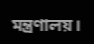মন্ত্রণালয়।